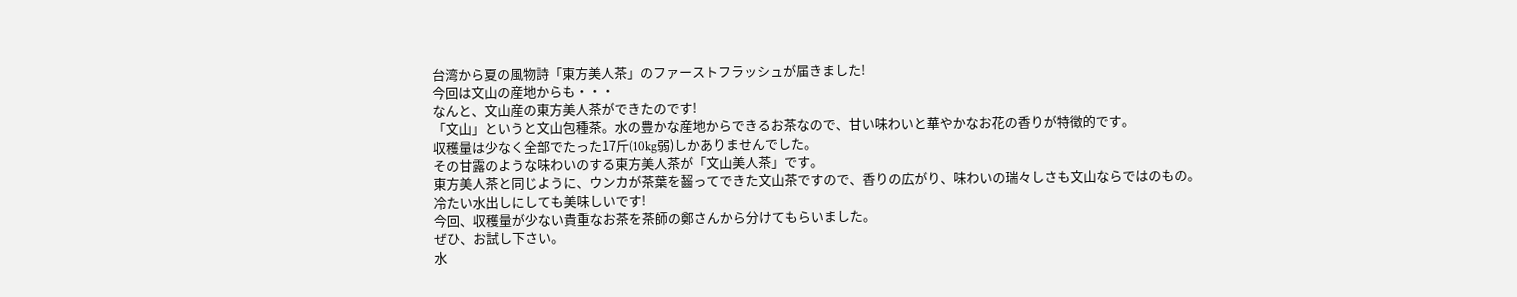台湾から夏の風物詩「東方美人茶」のファーストフラッシュが届きました!
今回は文山の産地からも・・・
なんと、文山産の東方美人茶ができたのです!
「文山」というと文山包種茶。水の豊かな産地からできるお茶なので、甘い味わいと華やかなお花の香りが特徴的です。
収穫量は少なく全部でたった17斤(10kg弱)しかありませんでした。
その甘露のような味わいのする東方美人茶が「文山美人茶」です。
東方美人茶と同じように、ウンカが茶葉を齧ってできた文山茶ですので、香りの広がり、味わいの瑞々しさも文山ならではのもの。
冷たい水出しにしても美味しいです!
今回、収穫量が少ない貴重なお茶を茶師の鄭さんから分けてもらいました。
ぜひ、お試し下さい。
水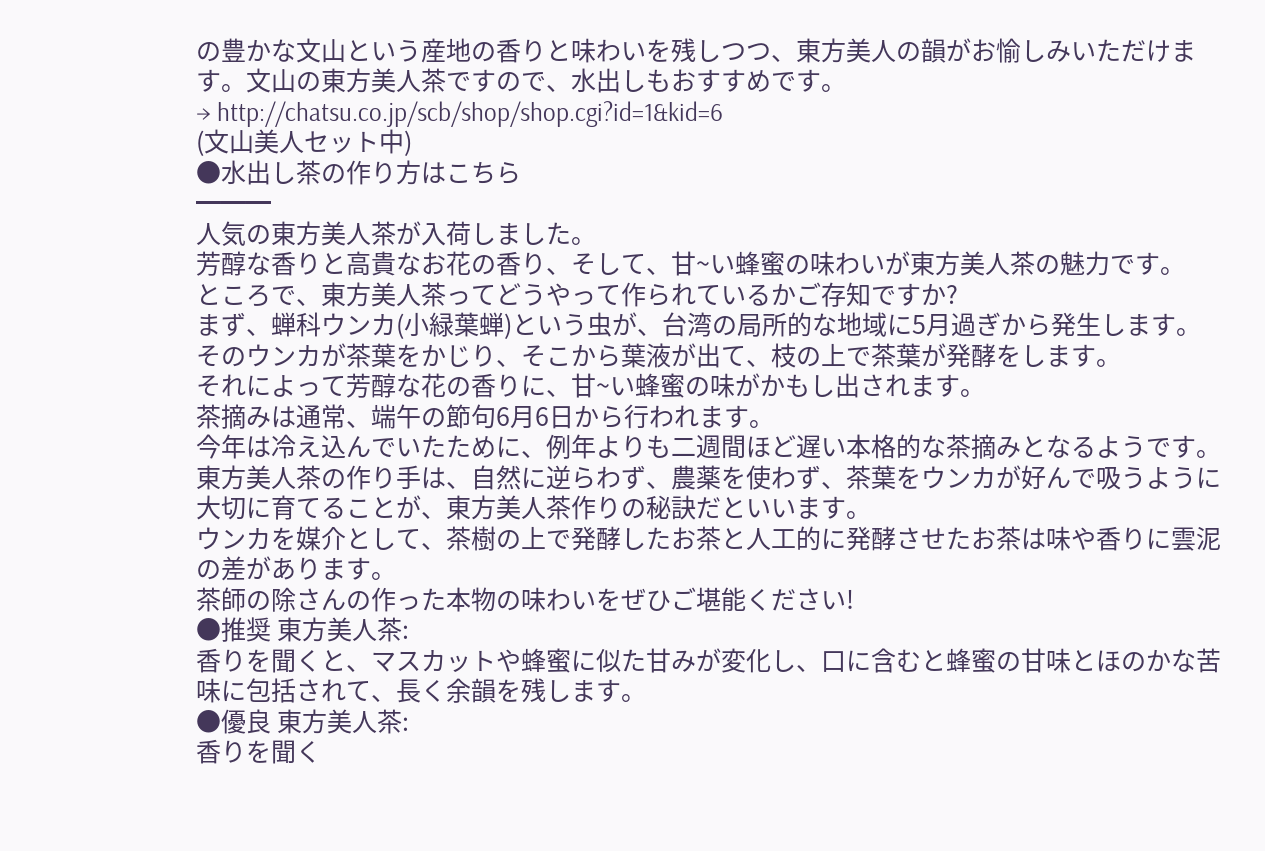の豊かな文山という産地の香りと味わいを残しつつ、東方美人の韻がお愉しみいただけます。文山の東方美人茶ですので、水出しもおすすめです。
→ http://chatsu.co.jp/scb/shop/shop.cgi?id=1&kid=6
(文山美人セット中)
●水出し茶の作り方はこちら
━━━
人気の東方美人茶が入荷しました。
芳醇な香りと高貴なお花の香り、そして、甘~い蜂蜜の味わいが東方美人茶の魅力です。
ところで、東方美人茶ってどうやって作られているかご存知ですか?
まず、蝉科ウンカ(小緑葉蝉)という虫が、台湾の局所的な地域に5月過ぎから発生します。
そのウンカが茶葉をかじり、そこから葉液が出て、枝の上で茶葉が発酵をします。
それによって芳醇な花の香りに、甘~い蜂蜜の味がかもし出されます。
茶摘みは通常、端午の節句6月6日から行われます。
今年は冷え込んでいたために、例年よりも二週間ほど遅い本格的な茶摘みとなるようです。
東方美人茶の作り手は、自然に逆らわず、農薬を使わず、茶葉をウンカが好んで吸うように大切に育てることが、東方美人茶作りの秘訣だといいます。
ウンカを媒介として、茶樹の上で発酵したお茶と人工的に発酵させたお茶は味や香りに雲泥の差があります。
茶師の除さんの作った本物の味わいをぜひご堪能ください!
●推奨 東方美人茶:
香りを聞くと、マスカットや蜂蜜に似た甘みが変化し、口に含むと蜂蜜の甘味とほのかな苦味に包括されて、長く余韻を残します。
●優良 東方美人茶:
香りを聞く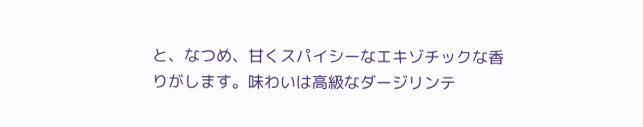と、なつめ、甘くスパイシーなエキゾチックな香りがします。味わいは高級なダージリンテ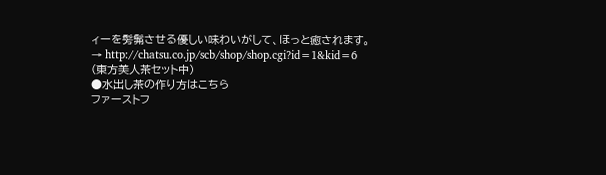ィーを髣髴させる優しい味わいがして、ほっと癒されます。
→ http://chatsu.co.jp/scb/shop/shop.cgi?id=1&kid=6
(東方美人茶セット中)
●水出し茶の作り方はこちら
ファーストフ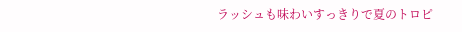ラッシュも味わいすっきりで夏のトロピ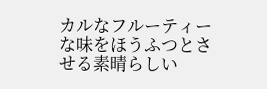カルなフルーティーな味をほうふつとさせる素晴らしい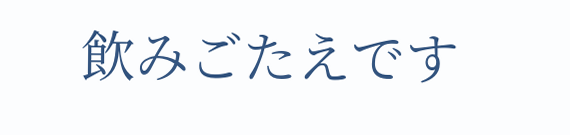飲みごたえです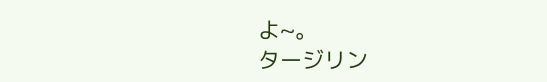よ~。
タージリン